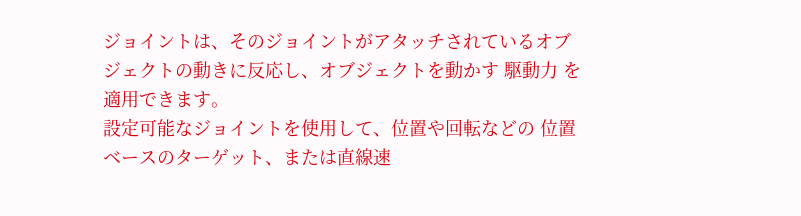ジョイントは、そのジョイントがアタッチされているオブジェクトの動きに反応し、オブジェクトを動かす 駆動力 を適用できます。
設定可能なジョイントを使用して、位置や回転などの 位置ベースのターゲット、または直線速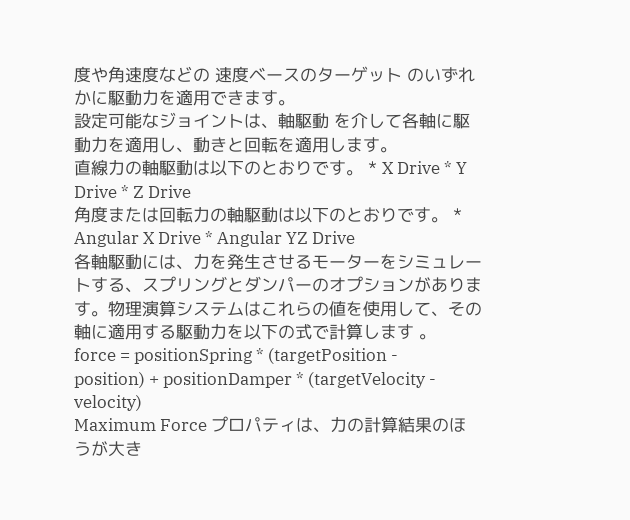度や角速度などの 速度ベースのターゲット のいずれかに駆動力を適用できます。
設定可能なジョイントは、軸駆動 を介して各軸に駆動力を適用し、動きと回転を適用します。
直線力の軸駆動は以下のとおりです。 * X Drive * Y Drive * Z Drive
角度または回転力の軸駆動は以下のとおりです。 * Angular X Drive * Angular YZ Drive
各軸駆動には、力を発生させるモーターをシミュレートする、スプリングとダンパーのオプションがあります。物理演算システムはこれらの値を使用して、その軸に適用する駆動力を以下の式で計算します 。
force = positionSpring * (targetPosition - position) + positionDamper * (targetVelocity - velocity)
Maximum Force プロパティは、力の計算結果のほうが大き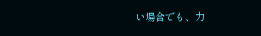い場合でも、力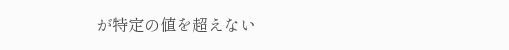が特定の値を超えない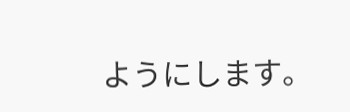ようにします。